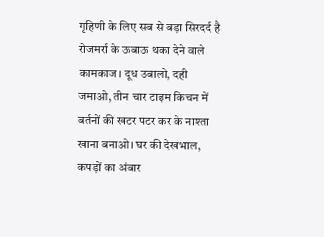गृहिणी के लिए सब से बड़ा सिरदर्द है रोजमर्रा के ऊबाऊ थका देने वाले कामकाज। दूध उबालो, दही जमाओ, तीन चार टाइम किचन में बर्तनों की खटर पटर कर के नाश्ता खाना बनाओ। घर की देखभाल, कपड़ों का अंबार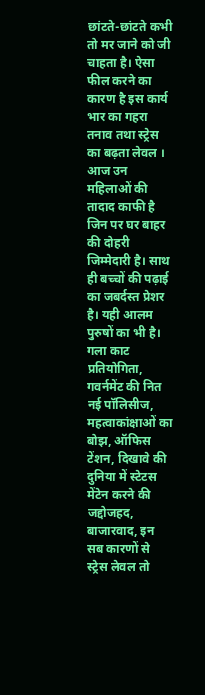छांटते-छांटते कभी तो मर जाने को जी चाहता है। ऐसा फील करने का कारण है इस कार्य भार का गहरा तनाव तथा स्ट्रेस का बढ़ता लेवल ।
आज उन महिलाओं की तादाद काफी है जिन पर घर बाहर की दोहरी जिम्मेदारी है। साथ ही बच्चों की पढ़ाई का जबर्दस्त प्रेशर है। यही आलम पुरुषों का भी है। गला काट प्रतियोगिता, गवर्नमेंट की नित नई पॉलिसीज, महत्वाकांक्षाओं का बोझ, ऑफिस टेंशन, दिखावे की दुनिया में स्टेटस मेंटेन करने की जद्दोजहद, बाजारवाद, इन सब कारणों से स्ट्रेस लेवल तो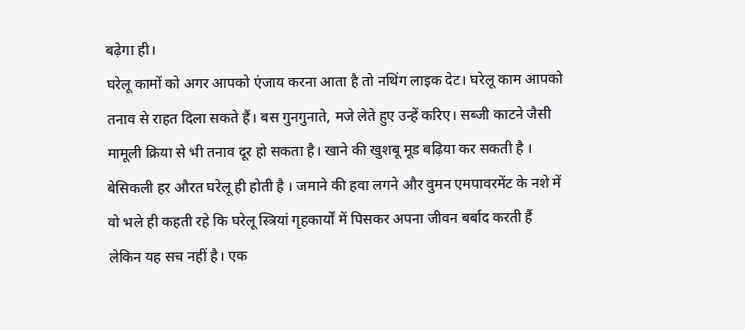बढ़ेगा ही।
घरेलू कामों को अगर आपको एंजाय करना आता है तो नथिंग लाइक देट। घरेलू काम आपको तनाव से राहत दिला सकते हैं। बस गुनगुनाते, मजे लेते हुए उन्हें करिए। सब्जी काटने जैसी मामूली क्रिया से भी तनाव दूर हो सकता है। खाने की खुशबू मूड बढ़िया कर सकती है ।
बेसिकली हर औरत घरेलू ही होती है । जमाने की हवा लगने और वुमन एमपावरमेंट के नशे में वो भले ही कहती रहे कि घरेलू स्त्रियां गृहकार्यों में पिसकर अपना जीवन बर्बाद करती हैं लेकिन यह सच नहीं है। एक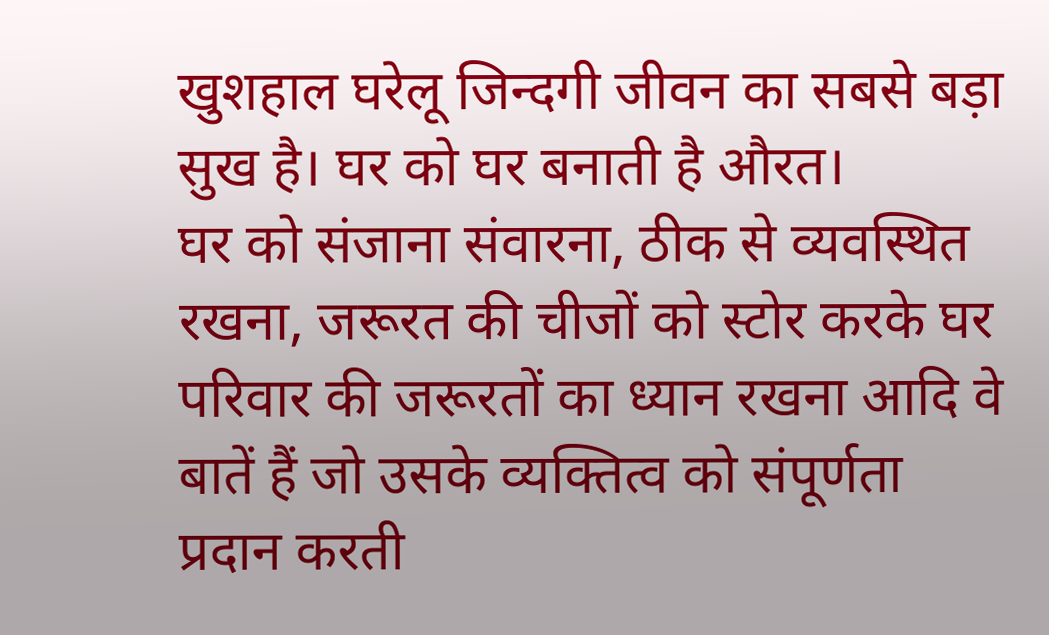खुशहाल घरेलू जिन्दगी जीवन का सबसे बड़ा सुख है। घर को घर बनाती है औरत।
घर को संजाना संवारना, ठीक से व्यवस्थित रखना, जरूरत की चीजों को स्टोर करके घर परिवार की जरूरतों का ध्यान रखना आदि वे बातें हैं जो उसके व्यक्तित्व को संपूर्णता प्रदान करती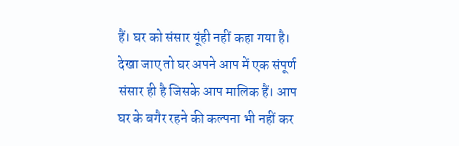हैं। घर को संसार यूंही नहीं कहा गया है। देखा जाए तो घर अपने आप में एक संपूर्ण संसार ही है जिसके आप मालिक हैं। आप घर के बगैर रहने की कल्पना भी नहीं कर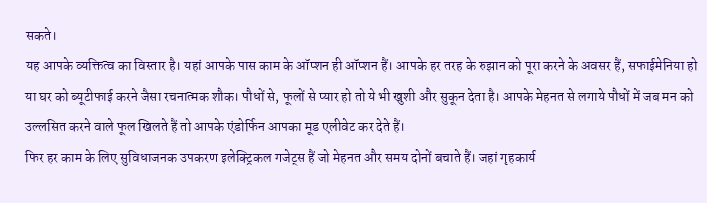सकते।
यह आपके व्यक्तित्व का विस्तार है। यहां आपके पास काम के ऑप्शन ही ऑप्शन हैं। आपके हर तरह के रुझान को पूरा करने के अवसर हैं, सफाईमेनिया हो या घर को ब्यूटीफाई करने जैसा रचनात्मक शौक। पौधों से, फूलों से प्यार हो तो ये भी खुशी और सुकून देता है। आपके मेहनत से लगाये पौधों में जब मन को उल्लसित करने वाले फूल खिलते हैं तो आपके एंडोर्फिन आपका मूड एलीवेट कर देते हैं।
फिर हर काम के लिए सुविधाजनक उपकरण इलेक्ट्रिकल गजेट्स हैं जो मेहनत और समय दोनों बचाते हैं। जहां गृहकार्य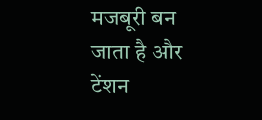मजबूरी बन जाता है और टेंशन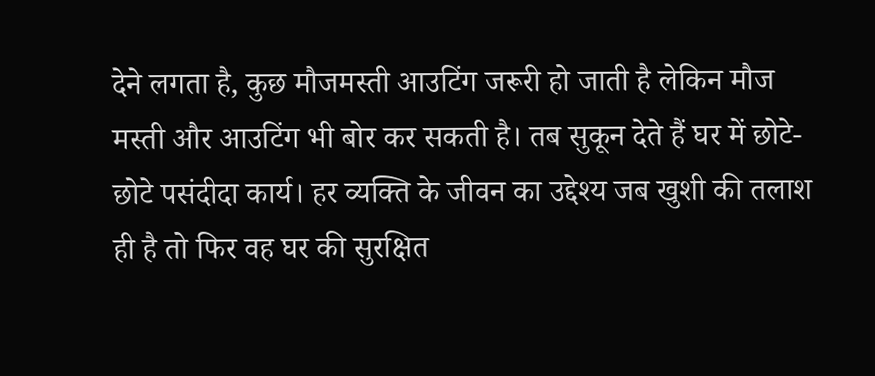देने लगता है, कुछ मौजमस्ती आउटिंग जरूरी हो जाती है लेकिन मौज मस्ती और आउटिंग भी बोर कर सकती है। तब सुकून देते हैं घर में छोटे-छोटे पसंदीदा कार्य। हर व्यक्ति के जीवन का उद्देश्य जब खुशी की तलाश ही है तो फिर वह घर की सुरक्षित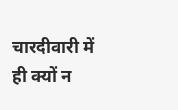चारदीवारी में ही क्यों न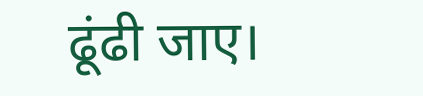ढूंढी जाए।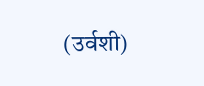(उर्वशी)